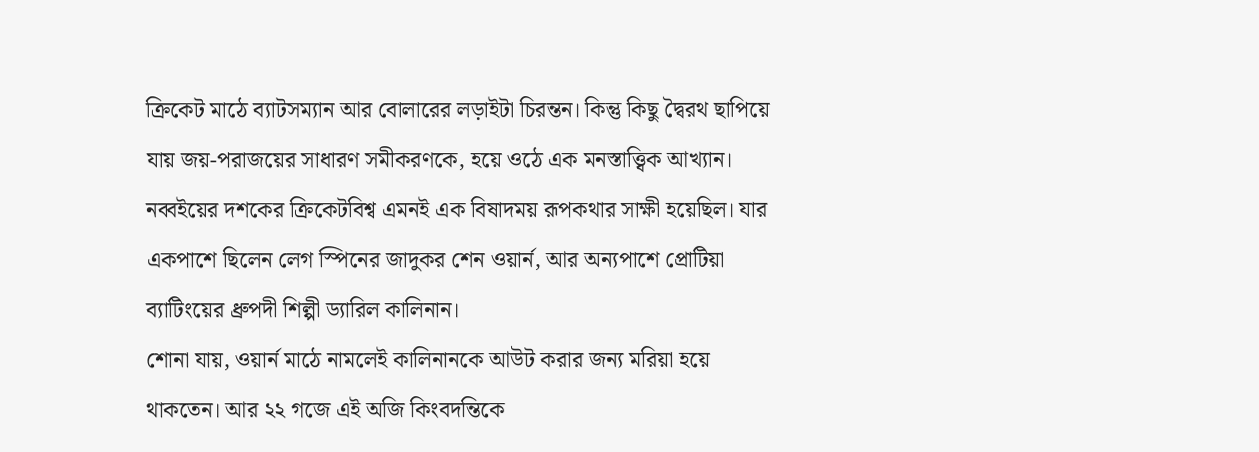ক্রিকেট মাঠে ব্যাটসম্যান আর বোলারের লড়াইটা চিরন্তন। কিন্তু কিছু দ্বৈরথ ছাপিয়ে যায় জয়-পরাজয়ের সাধারণ সমীকরণকে, হয়ে ওঠে এক মনস্তাত্ত্বিক আখ্যান। নব্বইয়ের দশকের ক্রিকেটবিশ্ব এমনই এক বিষাদময় রূপকথার সাক্ষী হয়েছিল। যার একপাশে ছিলেন লেগ স্পিনের জাদুকর শেন ওয়ার্ন, আর অন্যপাশে প্রোটিয়া ব্যাটিংয়ের ধ্রুপদী শিল্পী ড্যারিল কালিনান।
শোনা যায়, ওয়ার্ন মাঠে নামলেই কালিনানকে আউট করার জন্য মরিয়া হয়ে থাকতেন। আর ২২ গজে এই অজি কিংবদন্তিকে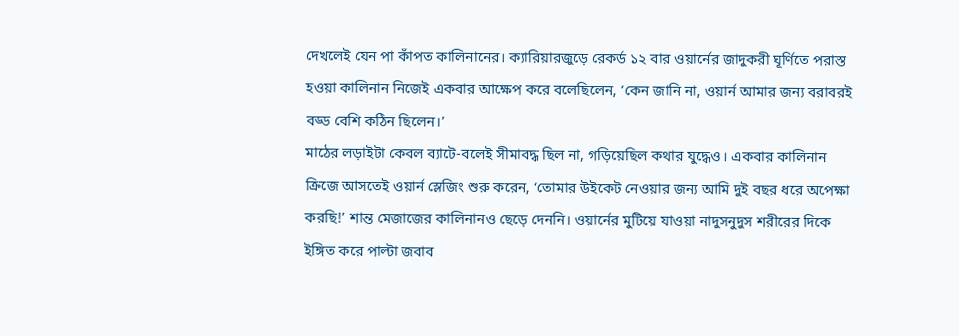দেখলেই যেন পা কাঁপত কালিনানের। ক্যারিয়ারজুড়ে রেকর্ড ১২ বার ওয়ার্নের জাদুকরী ঘূর্ণিতে পরাস্ত হওয়া কালিনান নিজেই একবার আক্ষেপ করে বলেছিলেন, ‘কেন জানি না, ওয়ার্ন আমার জন্য বরাবরই বড্ড বেশি কঠিন ছিলেন।’
মাঠের লড়াইটা কেবল ব্যাটে-বলেই সীমাবদ্ধ ছিল না, গড়িয়েছিল কথার যুদ্ধেও। একবার কালিনান ক্রিজে আসতেই ওয়ার্ন স্লেজিং শুরু করেন, ‘তোমার উইকেট নেওয়ার জন্য আমি দুই বছর ধরে অপেক্ষা করছি!’ শান্ত মেজাজের কালিনানও ছেড়ে দেননি। ওয়ার্নের মুটিয়ে যাওয়া নাদুসনুদুস শরীরের দিকে ইঙ্গিত করে পাল্টা জবাব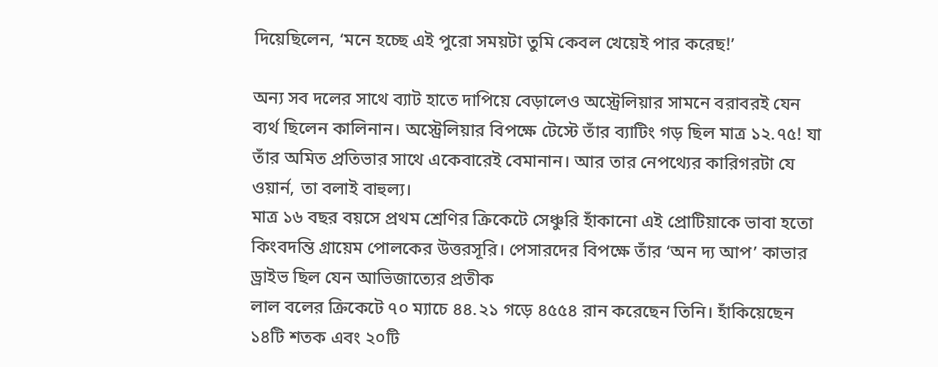দিয়েছিলেন, ‘মনে হচ্ছে এই পুরো সময়টা তুমি কেবল খেয়েই পার করেছ!’

অন্য সব দলের সাথে ব্যাট হাতে দাপিয়ে বেড়ালেও অস্ট্রেলিয়ার সামনে বরাবরই যেন ব্যর্থ ছিলেন কালিনান। অস্ট্রেলিয়ার বিপক্ষে টেস্টে তাঁর ব্যাটিং গড় ছিল মাত্র ১২.৭৫! যা তাঁর অমিত প্রতিভার সাথে একেবারেই বেমানান। আর তার নেপথ্যের কারিগরটা যে ওয়ার্ন, তা বলাই বাহুল্য।
মাত্র ১৬ বছর বয়সে প্রথম শ্রেণির ক্রিকেটে সেঞ্চুরি হাঁকানো এই প্রোটিয়াকে ভাবা হতো কিংবদন্তি গ্রায়েম পোলকের উত্তরসূরি। পেসারদের বিপক্ষে তাঁর ‘অন দ্য আপ’ কাভার ড্রাইভ ছিল যেন আভিজাত্যের প্রতীক
লাল বলের ক্রিকেটে ৭০ ম্যাচে ৪৪.২১ গড়ে ৪৫৫৪ রান করেছেন তিনি। হাঁকিয়েছেন ১৪টি শতক এবং ২০টি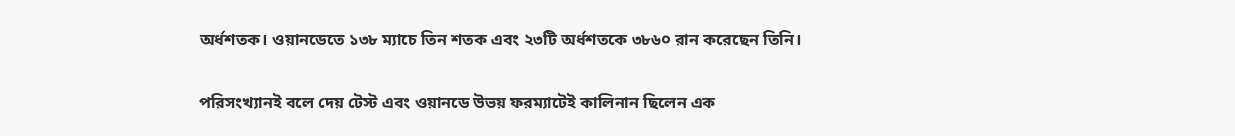অর্ধশতক। ওয়ানডেতে ১৩৮ ম্যাচে তিন শতক এবং ২৩টি অর্ধশতকে ৩৮৬০ রান করেছেন তিনি।

পরিসংখ্যানই বলে দেয় টেস্ট এবং ওয়ানডে উভয় ফরম্যাটেই কালিনান ছিলেন এক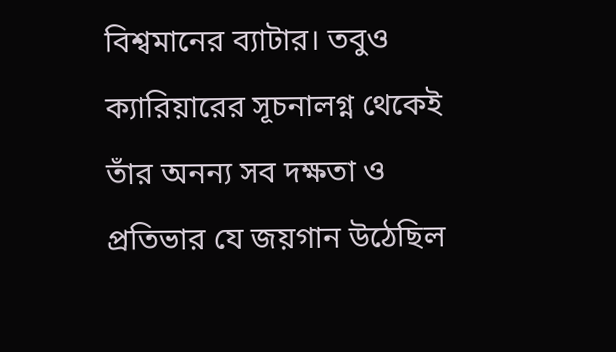বিশ্বমানের ব্যাটার। তবুও ক্যারিয়ারের সূচনালগ্ন থেকেই তাঁর অনন্য সব দক্ষতা ও প্রতিভার যে জয়গান উঠেছিল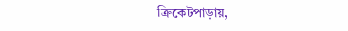ক্রিকেটপাড়ায়,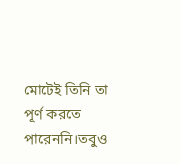মোটেই তিনি তা পূর্ণ করতে পারেননি।তবুও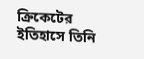ক্রিকেটের ইতিহাসে তিনি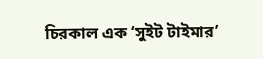চিরকাল এক ‘সুইট টাইমার’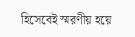হিসেবেই স্মরণীয় হয়ে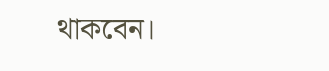থাকবেন।